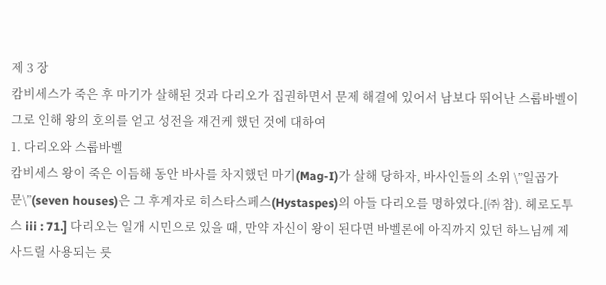제 3 장
캄비세스가 죽은 후 마기가 살해된 것과 다리오가 집권하면서 문제 해결에 있어서 남보다 뛰어난 스룹바벨이 그로 인해 왕의 호의를 얻고 성전을 재건케 했던 것에 대하여
1. 다리오와 스룹바벨
캄비세스 왕이 죽은 이듬해 동안 바사를 차지했던 마기(Mag-I)가 살해 당하자, 바사인들의 소위 \”일곱가문\”(seven houses)은 그 후계자로 히스타스페스(Hystaspes)의 아들 다리오를 명하였다.[㈜ 참). 헤로도투스 iii : 71.] 다리오는 일개 시민으로 있을 때, 만약 자신이 왕이 된다면 바벨론에 아직까지 있던 하느님께 제사드릴 사용되는 릇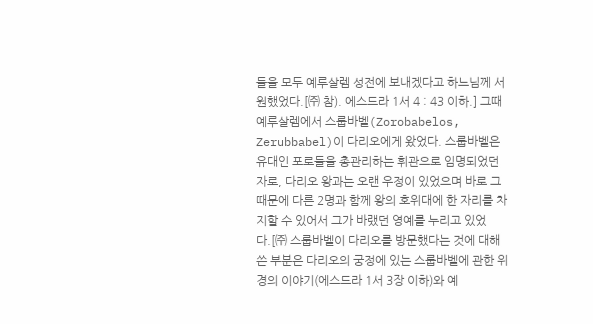들을 모두 예루살렘 성전에 보내겠다고 하느님께 서원했었다.[㈜ 참). 에스드라 1서 4 : 43 이하.] 그때 예루살렘에서 스룹바벨(Zorobabelos, Zerubbabel)이 다리오에게 왔었다. 스룹바벨은 유대인 포로들을 총관리하는 휘관으로 임명되었던 자로, 다리오 왕과는 오랜 우정이 있었으며 바로 그 때문에 다른 2명과 함께 왕의 호위대에 한 자리를 차지할 수 있어서 그가 바랬던 영예를 누리고 있었다.[㈜ 스룹바벨이 다리오를 방문했다는 것에 대해 쓴 부분은 다리오의 궁정에 있는 스룹바벨에 관한 위경의 이야기(에스드라 1서 3장 이하)와 예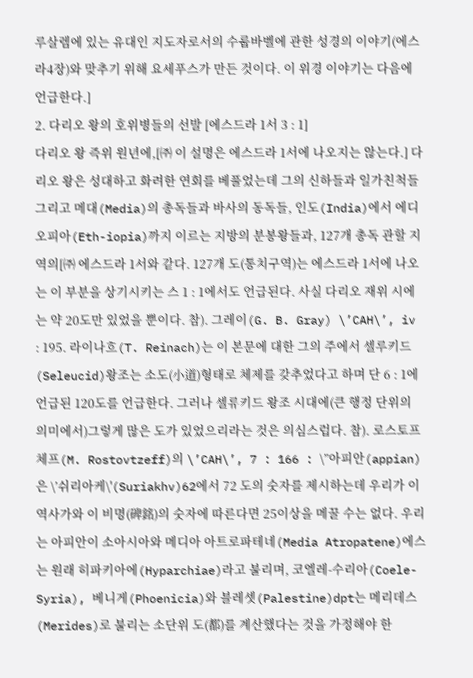루살렘에 있는 유대인 지도자로서의 수룹바벨에 관한 성경의 이야기(에스라4장)와 맞추기 위해 요세푸스가 만든 것이다. 이 위경 이야기는 다음에 언급한다.]
2. 다리오 왕의 호위병들의 선발 [에스드라 1서 3 : 1]
다리오 왕 즉위 원년에,[㈜ 이 설명은 에스드라 1서에 나오지는 않는다.] 다리오 왕은 성대하고 화려한 연회를 베풀었는데 그의 신하들과 일가친척들 그리고 메대(Media)의 총독들과 바사의 동독들, 인도(India)에서 에디오피아(Eth-iopia)까지 이르는 지방의 분봉왕들과, 127개 총독 관할 지역의[㈜ 에스드라 1서와 같다. 127개 도(통치구역)는 에스드라 1서에 나오는 이 부분을 상기시키는 스 1 : 1에서도 언급된다. 사실 다리오 재위 시에는 약 20도만 있었을 뿐이다. 참). 그레이(G. B. Gray) \’CAH\’, iv : 195. 라이나흐(T. Reinach)는 이 본문에 대한 그의 주에서 셀루키드(Seleucid)왕조는 소도(小道)형태로 체제를 갖추었다고 하며 단 6 : 1에 언급된 120도를 언급한다. 그러나 셀류키드 왕조 시대에(큰 행정 단위의 의미에서)그렇게 많은 도가 있었으리라는 것은 의심스럽다. 참). 로스토프체프(M. Rostovtzeff)의 \’CAH\’, 7 : 166 : \”아피안(appian)은 \’쉬리아케\'(Suriakhv)62에서 72 도의 숫자를 제시하는데 우리가 이 역사가와 이 비명(碑銘)의 숫자에 따른다면 25이상을 메꿀 수는 없다. 우리는 아피안이 소아시아와 메디아 아트로파테네(Media Atropatene)에스는 원래 히파키아에(Hyparchiae)라고 불리며, 코엘레-수리아(Coele-Syria), 베니게(Phoenicia)와 블레셋(Palestine)dpt는 메리데스(Merides)로 불리는 소단위 도(都)를 계산했다는 것을 가정해야 한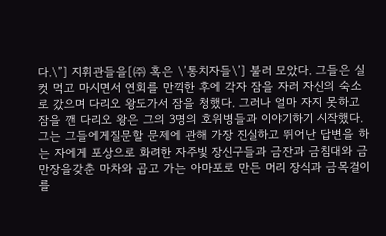다.\”] 지휘관들을[㈜ 혹은 \’통치자들\’] 불러 모았다. 그들은 실컷 먹고 마시면서 연회를 만끽한 후에 각자 잠을 자러 자신의 숙소로 갔으며 다리오 왕도가서 잠을 청했다. 그러나 얼마 자지 못하고 잠을 깬 다리오 왕은 그의 3명의 호위병들과 이야기하기 시작했다. 그는 그들에게질문할 문제에 관해 가장 진실하고 뛰어난 답변을 하는 자에게 포상으로 화려한 자주빛 장신구들과 금잔과 금침대와 금만장을갖춘 마차와 곱고 가는 아마포로 만든 머리 장식과 금목걸이를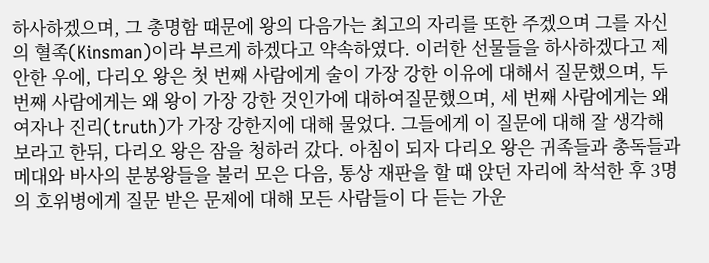하사하겠으며, 그 총명함 때문에 왕의 다음가는 최고의 자리를 또한 주겠으며 그를 자신의 혈족(Kinsman)이라 부르게 하겠다고 약속하였다. 이러한 선물들을 하사하겠다고 제안한 우에, 다리오 왕은 첫 번째 사람에게 술이 가장 강한 이유에 대해서 질문했으며, 두 번째 사람에게는 왜 왕이 가장 강한 것인가에 대하여질문했으며, 세 번째 사람에게는 왜 여자나 진리(truth)가 가장 강한지에 대해 물었다. 그들에게 이 질문에 대해 잘 생각해 보라고 한뒤, 다리오 왕은 잠을 청하러 갔다. 아침이 되자 다리오 왕은 귀족들과 총독들과 메대와 바사의 분봉왕들을 불러 모은 다음, 통상 재판을 할 때 앉던 자리에 착석한 후 3명의 호위병에게 질문 받은 문제에 대해 모든 사람들이 다 듣는 가운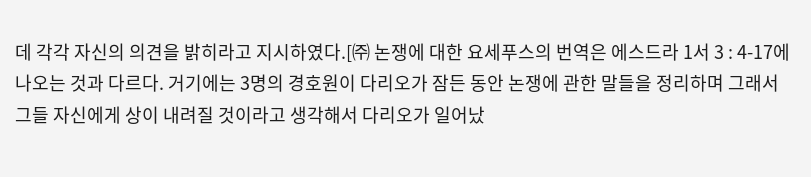데 각각 자신의 의견을 밝히라고 지시하였다.[㈜ 논쟁에 대한 요세푸스의 번역은 에스드라 1서 3 : 4-17에 나오는 것과 다르다. 거기에는 3명의 경호원이 다리오가 잠든 동안 논쟁에 관한 말들을 정리하며 그래서 그들 자신에게 상이 내려질 것이라고 생각해서 다리오가 일어났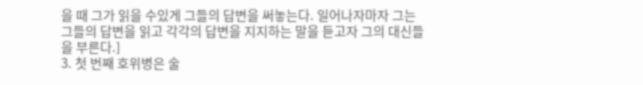을 때 그가 읽을 수있게 그들의 답변을 써놓는다. 일어나자마자 그는 그들의 답변을 읽고 각각의 답변을 지지하는 말을 듣고자 그의 대신들을 부른다.]
3. 첫 번째 호위병은 술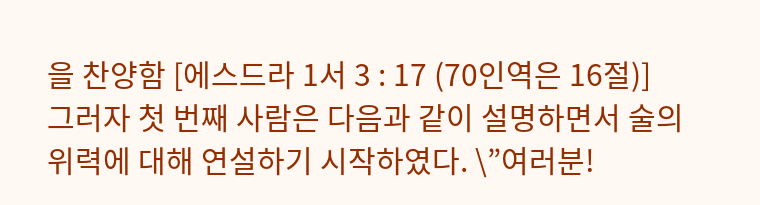을 찬양함 [에스드라 1서 3 : 17 (70인역은 16절)]
그러자 첫 번째 사람은 다음과 같이 설명하면서 술의 위력에 대해 연설하기 시작하였다. \”여러분!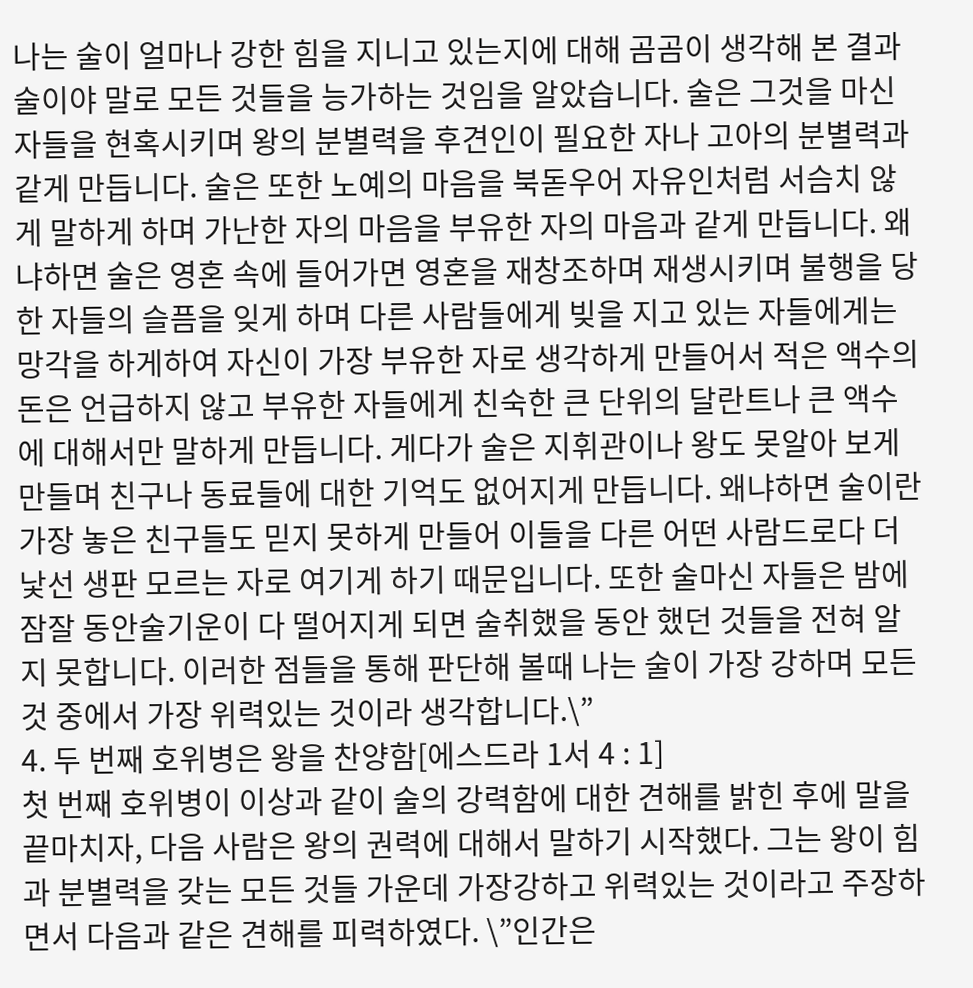나는 술이 얼마나 강한 힘을 지니고 있는지에 대해 곰곰이 생각해 본 결과 술이야 말로 모든 것들을 능가하는 것임을 알았습니다. 술은 그것을 마신 자들을 현혹시키며 왕의 분별력을 후견인이 필요한 자나 고아의 분별력과 같게 만듭니다. 술은 또한 노예의 마음을 북돋우어 자유인처럼 서슴치 않게 말하게 하며 가난한 자의 마음을 부유한 자의 마음과 같게 만듭니다. 왜냐하면 술은 영혼 속에 들어가면 영혼을 재창조하며 재생시키며 불행을 당한 자들의 슬픔을 잊게 하며 다른 사람들에게 빚을 지고 있는 자들에게는 망각을 하게하여 자신이 가장 부유한 자로 생각하게 만들어서 적은 액수의돈은 언급하지 않고 부유한 자들에게 친숙한 큰 단위의 달란트나 큰 액수에 대해서만 말하게 만듭니다. 게다가 술은 지휘관이나 왕도 못알아 보게 만들며 친구나 동료들에 대한 기억도 없어지게 만듭니다. 왜냐하면 술이란 가장 놓은 친구들도 믿지 못하게 만들어 이들을 다른 어떤 사람드로다 더 낯선 생판 모르는 자로 여기게 하기 때문입니다. 또한 술마신 자들은 밤에 잠잘 동안술기운이 다 떨어지게 되면 술취했을 동안 했던 것들을 전혀 알지 못합니다. 이러한 점들을 통해 판단해 볼때 나는 술이 가장 강하며 모든 것 중에서 가장 위력있는 것이라 생각합니다.\”
4. 두 번째 호위병은 왕을 찬양함[에스드라 1서 4 : 1]
첫 번째 호위병이 이상과 같이 술의 강력함에 대한 견해를 밝힌 후에 말을 끝마치자, 다음 사람은 왕의 권력에 대해서 말하기 시작했다. 그는 왕이 힘과 분별력을 갖는 모든 것들 가운데 가장강하고 위력있는 것이라고 주장하면서 다음과 같은 견해를 피력하였다. \”인간은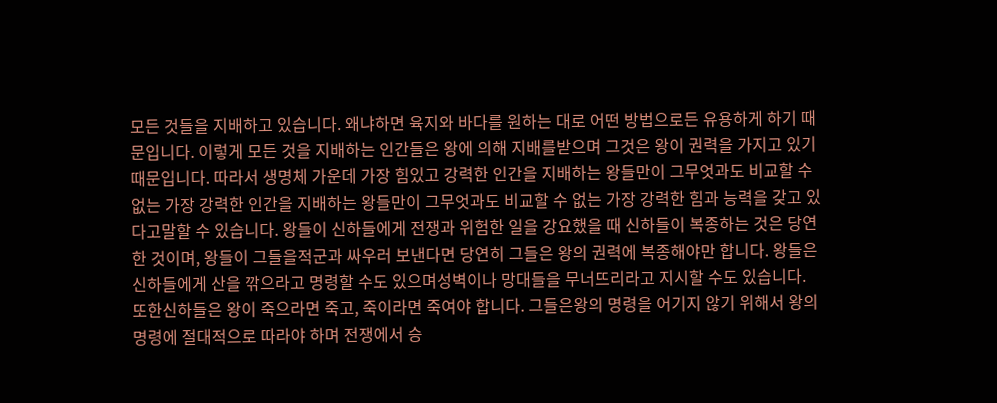모든 것들을 지배하고 있습니다. 왜냐하면 육지와 바다를 원하는 대로 어떤 방법으로든 유용하게 하기 때문입니다. 이렇게 모든 것을 지배하는 인간들은 왕에 의해 지배를받으며 그것은 왕이 권력을 가지고 있기 때문입니다. 따라서 생명체 가운데 가장 힘있고 강력한 인간을 지배하는 왕들만이 그무엇과도 비교할 수 없는 가장 강력한 인간을 지배하는 왕들만이 그무엇과도 비교할 수 없는 가장 강력한 힘과 능력을 갖고 있다고말할 수 있습니다. 왕들이 신하들에게 전쟁과 위험한 일을 강요했을 때 신하들이 복종하는 것은 당연한 것이며, 왕들이 그들을적군과 싸우러 보낸다면 당연히 그들은 왕의 권력에 복종해야만 합니다. 왕들은 신하들에게 산을 깎으라고 명령할 수도 있으며성벽이나 망대들을 무너뜨리라고 지시할 수도 있습니다. 또한신하들은 왕이 죽으라면 죽고, 죽이라면 죽여야 합니다. 그들은왕의 명령을 어기지 않기 위해서 왕의 명령에 절대적으로 따라야 하며 전쟁에서 승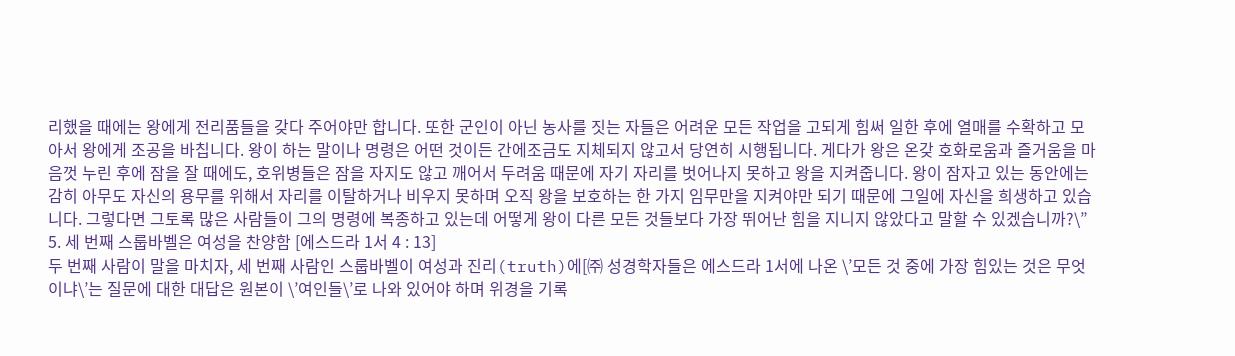리했을 때에는 왕에게 전리품들을 갖다 주어야만 합니다. 또한 군인이 아닌 농사를 짓는 자들은 어려운 모든 작업을 고되게 힘써 일한 후에 열매를 수확하고 모아서 왕에게 조공을 바칩니다. 왕이 하는 말이나 명령은 어떤 것이든 간에조금도 지체되지 않고서 당연히 시행됩니다. 게다가 왕은 온갖 호화로움과 즐거움을 마음껏 누린 후에 잠을 잘 때에도, 호위병들은 잠을 자지도 않고 깨어서 두려움 때문에 자기 자리를 벗어나지 못하고 왕을 지켜줍니다. 왕이 잠자고 있는 동안에는 감히 아무도 자신의 용무를 위해서 자리를 이탈하거나 비우지 못하며 오직 왕을 보호하는 한 가지 임무만을 지켜야만 되기 때문에 그일에 자신을 희생하고 있습니다. 그렇다면 그토록 많은 사람들이 그의 명령에 복종하고 있는데 어떻게 왕이 다른 모든 것들보다 가장 뛰어난 힘을 지니지 않았다고 말할 수 있겠습니까?\”
5. 세 번째 스룹바벨은 여성을 찬양함 [에스드라 1서 4 : 13]
두 번째 사람이 말을 마치자, 세 번째 사람인 스룹바벨이 여성과 진리(truth)에[㈜ 성경학자들은 에스드라 1서에 나온 \’모든 것 중에 가장 힘있는 것은 무엇이냐\’는 질문에 대한 대답은 원본이 \’여인들\’로 나와 있어야 하며 위경을 기록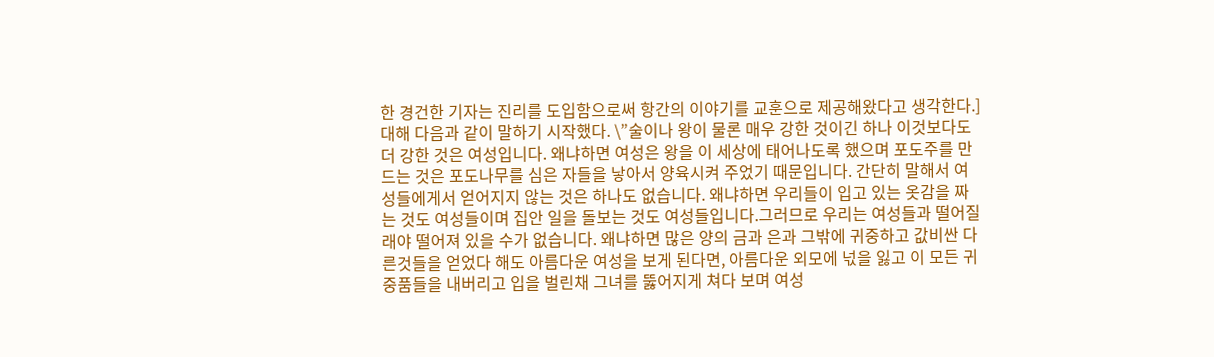한 경건한 기자는 진리를 도입함으로써 항간의 이야기를 교훈으로 제공해왔다고 생각한다.] 대해 다음과 같이 말하기 시작했다. \”술이나 왕이 물론 매우 강한 것이긴 하나 이것보다도 더 강한 것은 여성입니다. 왜냐하면 여성은 왕을 이 세상에 태어나도록 했으며 포도주를 만드는 것은 포도나무를 심은 자들을 낳아서 양육시켜 주었기 때문입니다. 간단히 말해서 여성들에게서 얻어지지 않는 것은 하나도 없습니다. 왜냐하면 우리들이 입고 있는 옷감을 짜는 것도 여성들이며 집안 일을 돌보는 것도 여성들입니다.그러므로 우리는 여성들과 떨어질래야 떨어져 있을 수가 없습니다. 왜냐하면 많은 양의 금과 은과 그밖에 귀중하고 값비싼 다른것들을 얻었다 해도 아름다운 여성을 보게 된다면, 아름다운 외모에 넋을 잃고 이 모든 귀중품들을 내버리고 입을 벌린채 그녀를 뚫어지게 쳐다 보며 여성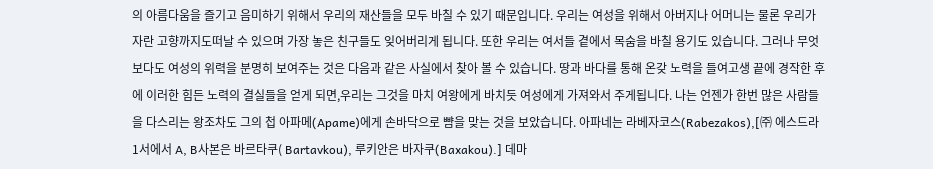의 아름다움을 즐기고 음미하기 위해서 우리의 재산들을 모두 바칠 수 있기 때문입니다. 우리는 여성을 위해서 아버지나 어머니는 물론 우리가 자란 고향까지도떠날 수 있으며 가장 놓은 친구들도 잊어버리게 됩니다. 또한 우리는 여서들 곁에서 목숨을 바칠 용기도 있습니다. 그러나 무엇보다도 여성의 위력을 분명히 보여주는 것은 다음과 같은 사실에서 찾아 볼 수 있습니다. 땅과 바다를 통해 온갖 노력을 들여고생 끝에 경작한 후에 이러한 힘든 노력의 결실들을 얻게 되면,우리는 그것을 마치 여왕에게 바치듯 여성에게 가져와서 주게됩니다. 나는 언젠가 한번 많은 사람들을 다스리는 왕조차도 그의 첩 아파메(Apame)에게 손바닥으로 뺨을 맞는 것을 보았습니다. 아파네는 라베자코스(Rabezakos),[㈜ 에스드라 1서에서 A, B사본은 바르타쿠( Bartavkou), 루키안은 바자쿠(Baxakou).] 데마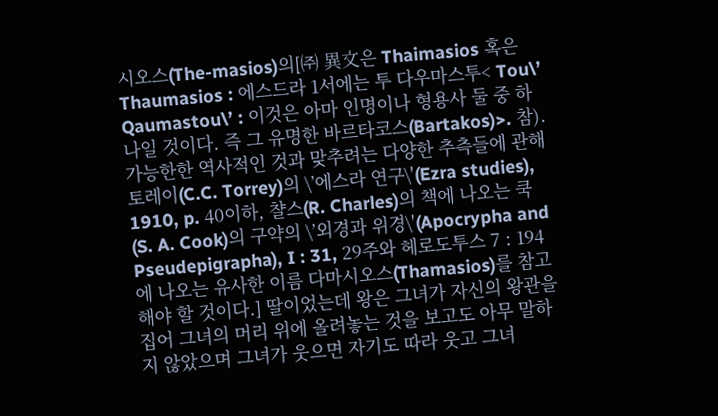시오스(The-masios)의[㈜ 異文은 Thaimasios 혹은 Thaumasios : 에스드라 1서에는 투 다우마스투< Tou\’ Qaumastou\’ : 이것은 아마 인명이나 형용사 둘 중 하나일 것이다. 즉 그 유명한 바르타코스(Bartakos)>. 참). 가능한한 역사적인 것과 맞추려는 다양한 추측들에 관해 토레이(C.C. Torrey)의 \’에스라 연구\'(Ezra studies), 1910, p. 40이하, 챨스(R. Charles)의 책에 나오는 쿡(S. A. Cook)의 구약의 \’외경과 위경\'(Apocrypha and Pseudepigrapha), I : 31, 29주와 헤로도투스 7 : 194에 나오는 유사한 이름 다마시오스(Thamasios)를 참고해야 할 것이다.] 딸이었는데 왕은 그녀가 자신의 왕관을 집어 그녀의 머리 위에 올려놓는 것을 보고도 아무 말하지 않았으며 그녀가 웃으면 자기도 따라 웃고 그녀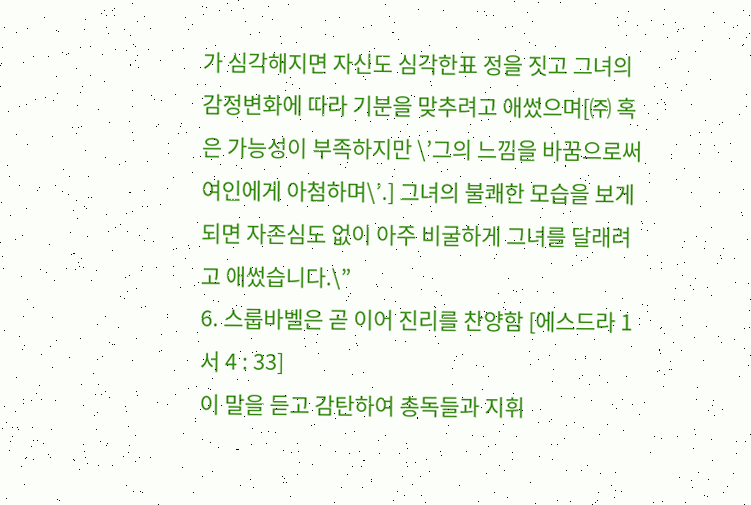가 심각해지면 자신도 심각한표 정을 짓고 그녀의 감정변화에 따라 기분을 맞추려고 애썼으며[㈜ 혹은 가능성이 부족하지만 \’그의 느낌을 바꿈으로써 여인에게 아첨하며\’.] 그녀의 불쾌한 모습을 보게 되면 자존심도 없이 아주 비굴하게 그녀를 달래려고 애썼습니다.\”
6. 스룹바벨은 곧 이어 진리를 찬양함 [에스드라 1서 4 : 33]
이 말을 듣고 감탄하여 총독들과 지휘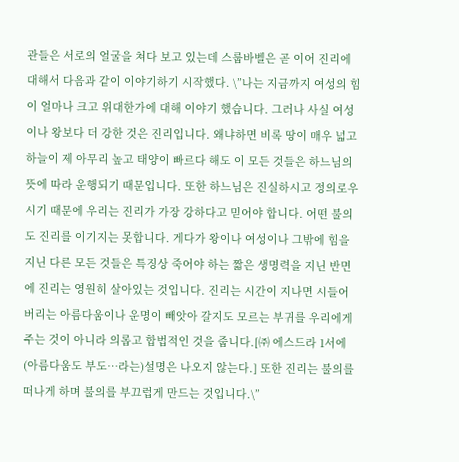관들은 서로의 얼굴을 쳐다 보고 있는데 스룹바벨은 곧 이어 진리에 대해서 다음과 같이 이야기하기 시작했다. \”나는 지금까지 여성의 힘이 얼마나 크고 위대한가에 대해 이야기 했습니다. 그러나 사실 여성이나 왕보다 더 강한 것은 진리입니다. 왜냐하면 비록 땅이 매우 넓고 하늘이 제 아무리 높고 태양이 빠르다 해도 이 모든 것들은 하느님의 뜻에 따라 운행되기 때문입니다. 또한 하느님은 진실하시고 정의로우시기 때문에 우리는 진리가 가장 강하다고 믿어야 합니다. 어떤 불의도 진리를 이기지는 못합니다. 게다가 왕이나 여성이나 그밖에 힘을 지닌 다른 모든 것들은 특징상 죽어야 하는 짧은 생명력을 지닌 반면에 진리는 영원히 살아있는 것입니다. 진리는 시간이 지나면 시들어 버리는 아름다움이나 운명이 빼앗아 갈지도 모르는 부귀를 우리에게 주는 것이 아니라 의롭고 합법적인 것을 줍니다.[㈜ 에스드라 1서에 (아름다움도 부도…라는)설명은 나오지 않는다.] 또한 진리는 불의를 떠나게 하며 불의를 부끄럽게 만드는 것입니다.\”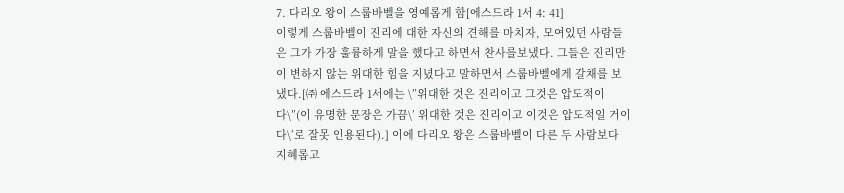7. 다리오 왕이 스룹바벨을 영예롭게 함[에스드라 1서 4: 41]
이렇게 스룹바벨이 진리에 대한 자신의 견해를 마치자, 모여있던 사람들은 그가 가장 훌륭하게 말을 했다고 하면서 찬사를보냈다. 그들은 진리만이 변하지 않는 위대한 힘을 지녔다고 말하면서 스룹바벨에게 갈채를 보냈다.[㈜ 에스드라 1서에는 \”위대한 것은 진리이고 그것은 압도적이다\”(이 유명한 문장은 가끔\’ 위대한 것은 진리이고 이것은 압도적일 거이다\’로 잘못 인용된다).] 이에 다리오 왕은 스룹바벨이 다른 두 사람보다 지혜롭고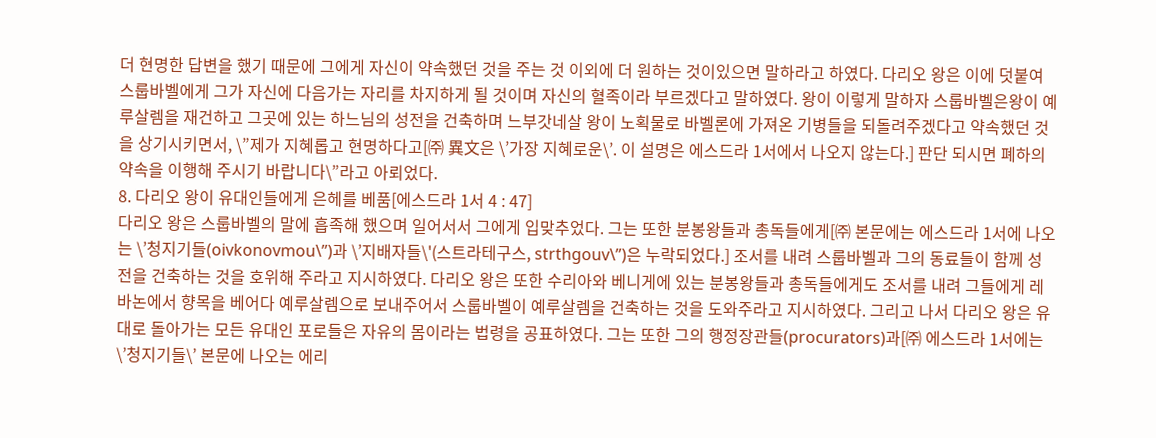더 현명한 답변을 했기 때문에 그에게 자신이 약속했던 것을 주는 것 이외에 더 원하는 것이있으면 말하라고 하였다. 다리오 왕은 이에 덧붙여 스룹바벨에게 그가 자신에 다음가는 자리를 차지하게 될 것이며 자신의 혈족이라 부르겠다고 말하였다. 왕이 이렇게 말하자 스룹바벨은왕이 예루살렘을 재건하고 그곳에 있는 하느님의 성전을 건축하며 느부갓네살 왕이 노획물로 바벨론에 가져온 기병들을 되돌려주겠다고 약속했던 것을 상기시키면서, \”제가 지혜롭고 현명하다고[㈜ 異文은 \’가장 지혜로운\’. 이 설명은 에스드라 1서에서 나오지 않는다.] 판단 되시면 폐하의 약속을 이행해 주시기 바랍니다\”라고 아뢰었다.
8. 다리오 왕이 유대인들에게 은헤를 베품[에스드라 1서 4 : 47]
다리오 왕은 스룹바벨의 말에 흡족해 했으며 일어서서 그에게 입맞추었다. 그는 또한 분봉왕들과 총독들에게[㈜ 본문에는 에스드라 1서에 나오는 \’청지기들(oivkonovmou\”)과 \’지배자들\'(스트라테구스, strthgouv\”)은 누락되었다.] 조서를 내려 스룹바벨과 그의 동료들이 함께 성전을 건축하는 것을 호위해 주라고 지시하였다. 다리오 왕은 또한 수리아와 베니게에 있는 분봉왕들과 총독들에게도 조서를 내려 그들에게 레바논에서 향목을 베어다 예루살렘으로 보내주어서 스룹바벨이 예루살렘을 건축하는 것을 도와주라고 지시하였다. 그리고 나서 다리오 왕은 유대로 돌아가는 모든 유대인 포로들은 자유의 몸이라는 법령을 공표하였다. 그는 또한 그의 행정장관들(procurators)과[㈜ 에스드라 1서에는 \’청지기들\’ 본문에 나오는 에리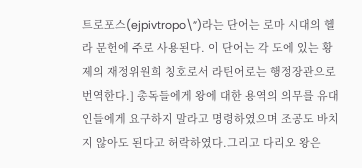트로포스(ejpivtropo\”)라는 단어는 로마 시대의 헬라 문헌에 주로 사용된다. 이 단어는 각 도에 있는 황제의 재정위원희 칭호로서 라틴어로는 행정장관으로 번역한다.] 총독들에게 왕에 대한 용역의 의무를 유대인들에게 요구하지 말라고 명령하였으며 조공도 바치지 않아도 된다고 허락하였다.그리고 다리오 왕은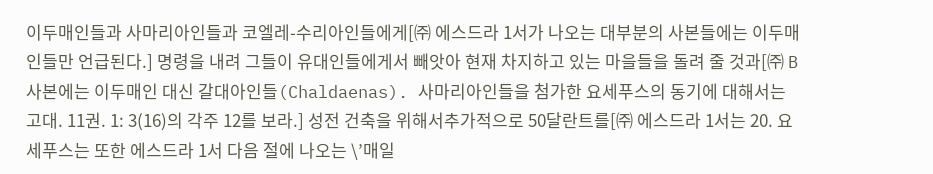이두매인들과 사마리아인들과 코엘레-수리아인들에게[㈜ 에스드라 1서가 나오는 대부분의 사본들에는 이두매인들만 언급된다.] 명령을 내려 그들이 유대인들에게서 빼앗아 현재 차지하고 있는 마을들을 돌려 줄 것과[㈜ B 사본에는 이두매인 대신 갈대아인들(Chaldaenas). 사마리아인들을 첨가한 요세푸스의 동기에 대해서는 고대. 11권. 1: 3(16)의 각주 12를 보라.] 성전 건축을 위해서추가적으로 50달란트를[㈜ 에스드라 1서는 20. 요세푸스는 또한 에스드라 1서 다음 절에 나오는 \’매일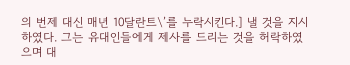의 번제 대신 매년 10달란트\’를 누락시킨다.] 낼 것을 지시하였다. 그는 유대인들에게 제사를 드리는 것을 허락하였으며 대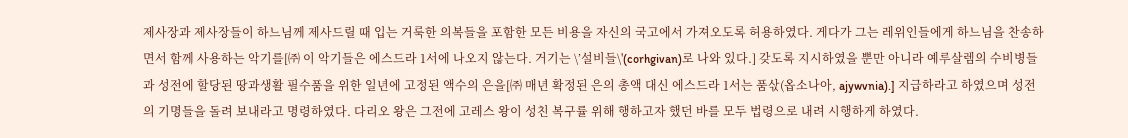제사장과 제사장들이 하느님께 제사드릴 때 입는 거룩한 의복들을 포함한 모든 비용을 자신의 국고에서 가져오도록 허용하였다. 게다가 그는 레위인들에게 하느님을 찬송하면서 함께 사용하는 악기를[㈜ 이 악기들은 에스드라 1서에 나오지 않는다. 거기는 \’설비들\'(corhgivan)로 나와 있다.] 갖도록 지시하였을 뿐만 아니라 예루살렘의 수비병들과 성전에 할당된 땅과생활 필수품을 위한 일년에 고정된 액수의 은을[㈜ 매년 확정된 은의 총액 대신 에스드라 1서는 품삯(옵소나아, ajywvnia).] 지급하라고 하였으며 성전의 기명들을 돌려 보내라고 명령하였다. 다리오 왕은 그전에 고레스 왕이 성친 복구률 위해 행하고자 했던 바를 모두 법령으로 내려 시행하게 하였다.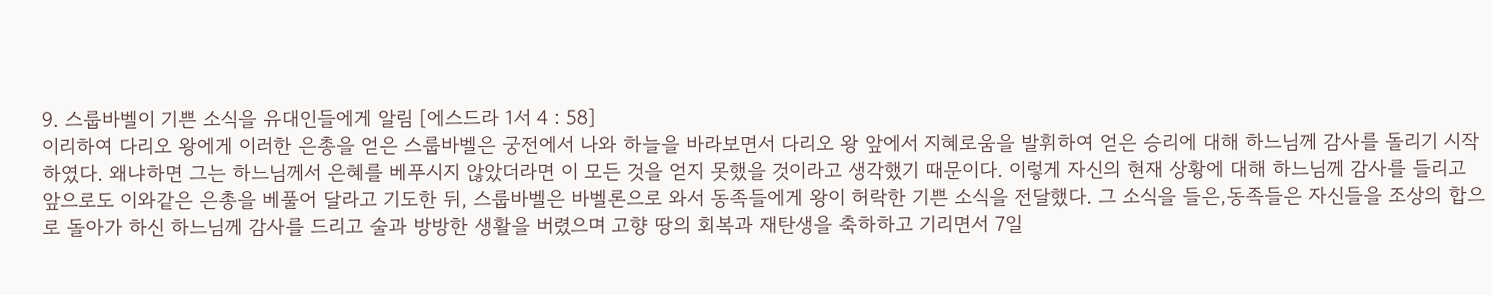9. 스룹바벨이 기쁜 소식을 유대인들에게 알림 [에스드라 1서 4 : 58]
이리하여 다리오 왕에게 이러한 은총을 얻은 스룹바벨은 궁전에서 나와 하늘을 바라보면서 다리오 왕 앞에서 지혜로움을 발휘하여 얻은 승리에 대해 하느님께 감사를 돌리기 시작하였다. 왜냐하면 그는 하느님께서 은혜를 베푸시지 않았더라면 이 모든 것을 얻지 못했을 것이라고 생각했기 때문이다. 이렇게 자신의 현재 상황에 대해 하느님께 감사를 들리고 앞으로도 이와같은 은총을 베풀어 달라고 기도한 뒤, 스룹바벨은 바벨론으로 와서 동족들에게 왕이 허락한 기쁜 소식을 전달했다. 그 소식을 들은,동족들은 자신들을 조상의 합으로 돌아가 하신 하느님께 감사를 드리고 술과 방방한 생활을 버렸으며 고향 땅의 회복과 재탄생을 축하하고 기리면서 7일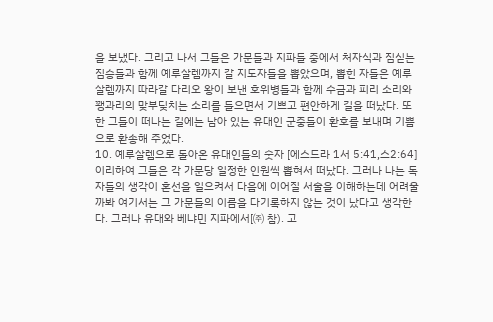을 보냈다. 그리고 나서 그들은 가문들과 지파들 중에서 처자식과 짐싣는 짐승들과 함께 예루살렘까지 갈 지도자들을 뽑았으며, 뽑힌 자들은 예루살렘까지 따라갈 다리오 왕이 보낸 호위병들과 함께 수금과 피리 소리와 꽹과리의 맞부딪치는 소리를 들으면서 기쁘고 편안하게 길을 떠났다. 또한 그들이 떠나는 길에는 남아 있는 유대인 군중들이 환호를 보내며 기쁨으로 환송해 주었다.
10. 예루살렘으로 돌아온 유대인들의 숫자 [에스드라 1서 5:41,스2:64]
이리하여 그들은 각 가문당 일정한 인원씩 뽑혀서 떠났다. 그러나 나는 독자들의 생각이 혼선을 일으켜서 다음에 이어질 서술을 이해하는데 어려울까봐 여기서는 그 가문들의 이름을 다기록하지 않는 것이 났다고 생각한다. 그러나 유대와 베냐민 지파에서[㈜ 참). 고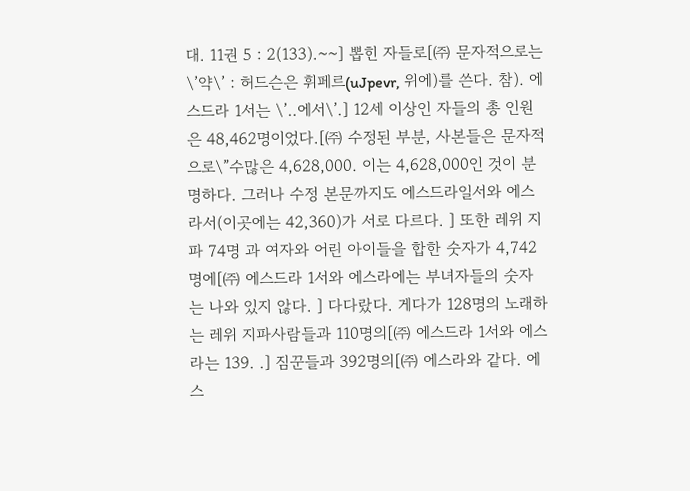대. 11권 5 : 2(133).~~] 뽑힌 자들로[㈜ 문자적으로는 \’약\’ : 허드슨은 휘페르(uJpevr, 위에)를 쓴다. 참). 에스드라 1서는 \’‥에서\’.] 12세 이상인 자들의 총 인원은 48,462명이었다.[㈜ 수정된 부분, 사본들은 문자적으로\”수많은 4,628,000. 이는 4,628,000인 것이 분명하다. 그러나 수정 본문까지도 에스드라일서와 에스라서(이곳에는 42,360)가 서로 다르다. ] 또한 레위 지파 74명 과 여자와 어린 아이들을 합한 숫자가 4,742명에[㈜ 에스드라 1서와 에스라에는 부녀자들의 숫자는 나와 있지 않다. ] 다다랐다. 게다가 128명의 노래하는 레위 지파사람들과 110명의[㈜ 에스드라 1서와 에스라는 139. .] 짐꾼들과 392명의[㈜ 에스라와 같다. 에스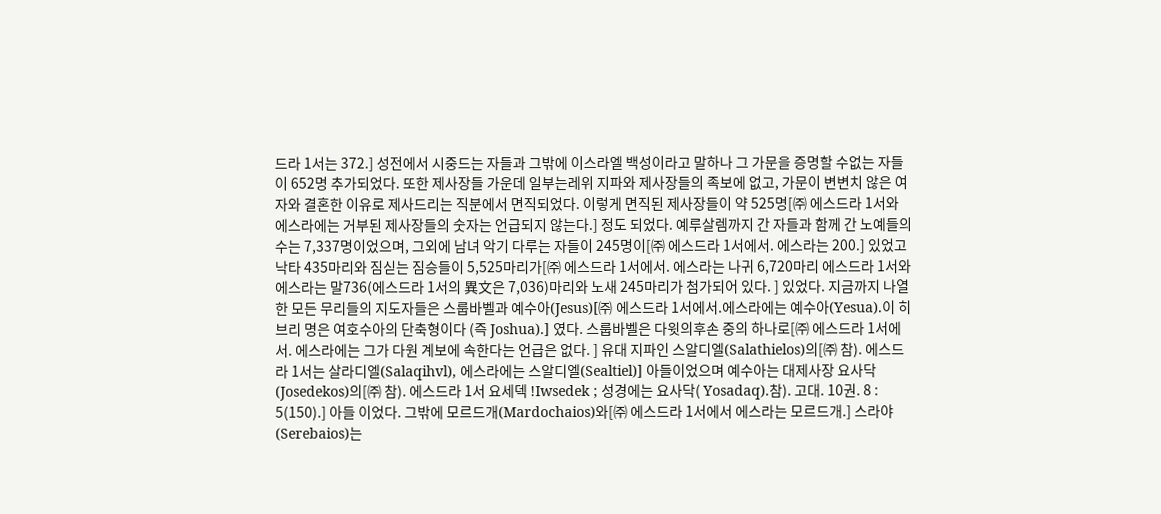드라 1서는 372.] 성전에서 시중드는 자들과 그밖에 이스라엘 백성이라고 말하나 그 가문을 증명할 수없는 자들이 652명 추가되었다. 또한 제사장들 가운데 일부는레위 지파와 제사장들의 족보에 없고, 가문이 변변치 않은 여자와 결혼한 이유로 제사드리는 직분에서 면직되었다. 이렇게 면직된 제사장들이 약 525명[㈜ 에스드라 1서와 에스라에는 거부된 제사장들의 숫자는 언급되지 않는다.] 정도 되었다. 예루살렘까지 간 자들과 함께 간 노예들의 수는 7,337명이었으며, 그외에 남녀 악기 다루는 자들이 245명이[㈜ 에스드라 1서에서. 에스라는 200.] 있었고 낙타 435마리와 짐싣는 짐승들이 5,525마리가[㈜ 에스드라 1서에서. 에스라는 나귀 6,720마리 에스드라 1서와 에스라는 말736(에스드라 1서의 異文은 7,036)마리와 노새 245마리가 첨가되어 있다. ] 있었다. 지금까지 나열한 모든 무리들의 지도자들은 스룹바벨과 예수아(Jesus)[㈜ 에스드라 1서에서.에스라에는 예수아(Yesua).이 히브리 명은 여호수아의 단축형이다 (즉 Joshua).] 였다. 스룹바벨은 다윗의후손 중의 하나로[㈜ 에스드라 1서에서. 에스라에는 그가 다원 계보에 속한다는 언급은 없다. ] 유대 지파인 스알디엘(Salathielos)의[㈜ 참). 에스드라 1서는 살라디엘(Salaqihvl), 에스라에는 스알디엘(Sealtiel)] 아들이었으며 예수아는 대제사장 요사닥(Josedekos)의[㈜ 참). 에스드라 1서 요세덱 !Iwsedek ; 성경에는 요사닥( Yosadaq).참). 고대. 10권. 8 : 5(150).] 아들 이었다. 그밖에 모르드개(Mardochaios)와[㈜ 에스드라 1서에서 에스라는 모르드개.] 스라야(Serebaios)는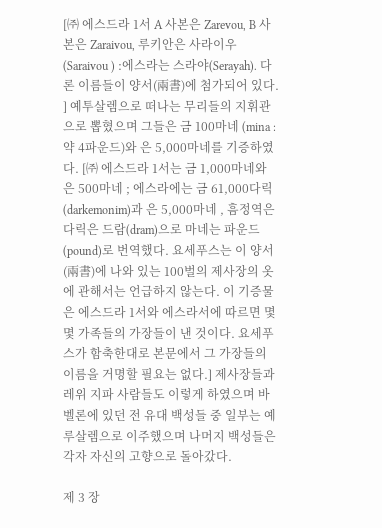[㈜ 에스드라 1서 A 사본은 Zarevou, B 사본은 Zaraivou, 루키안은 사라이우(Saraivou ) :에스라는 스라야(Serayah). 다론 이름들이 양서(兩書)에 첨가되어 있다. ] 예투살렘으로 떠나는 무리들의 지휘관으로 뽑혔으며 그들은 금 100마네 (mina : 약 4파운드)와 은 5,000마네를 기증하였다. [㈜ 에스드라 1서는 금 1,000마네와 은 500마네 ; 에스라에는 금 61,000다릭(darkemonim)과 은 5,000마네 , 흠정역은 다릭은 드람(dram)으로 마네는 파운드(pound)로 번역했다. 요세푸스는 이 양서(兩書)에 나와 있는 100벌의 제사장의 옷에 관해서는 언급하지 않는다. 이 기증물은 에스드라 1서와 에스라서에 따르면 몇몇 가족들의 가장들이 낸 것이다. 요세푸스가 함축한대로 본문에서 그 가장들의 이름을 거명할 필요는 없다.] 제사장들과 레위 지파 사람들도 이렇게 하였으며 바벨론에 있던 전 유대 백성들 중 일부는 예루살렘으로 이주했으며 나머지 백성들은 각자 자신의 고향으로 돌아갔다.

제 3 장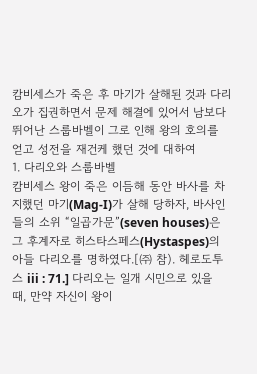캄비세스가 죽은 후 마기가 살해된 것과 다리오가 집권하면서 문제 해결에 있어서 남보다 뛰어난 스룹바벨이 그로 인해 왕의 호의를 얻고 성전을 재건케 했던 것에 대하여
1. 다리오와 스룹바벨
캄비세스 왕이 죽은 이듬해 동안 바사를 차지했던 마기(Mag-I)가 살해 당하자, 바사인들의 소위 “일곱가문”(seven houses)은 그 후계자로 히스타스페스(Hystaspes)의 아들 다리오를 명하였다.[㈜ 참). 헤로도투스 iii : 71.] 다리오는 일개 시민으로 있을 때, 만약 자신이 왕이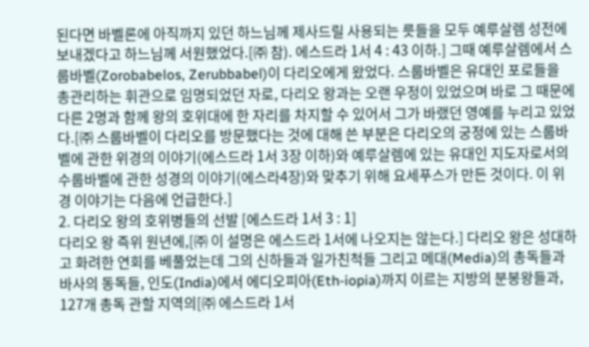된다면 바벨론에 아직까지 있던 하느님께 제사드릴 사용되는 릇들을 모두 예루살렘 성전에 보내겠다고 하느님께 서원했었다.[㈜ 참). 에스드라 1서 4 : 43 이하.] 그때 예루살렘에서 스룹바벨(Zorobabelos, Zerubbabel)이 다리오에게 왔었다. 스룹바벨은 유대인 포로들을 총관리하는 휘관으로 임명되었던 자로, 다리오 왕과는 오랜 우정이 있었으며 바로 그 때문에 다른 2명과 함께 왕의 호위대에 한 자리를 차지할 수 있어서 그가 바랬던 영예를 누리고 있었다.[㈜ 스룹바벨이 다리오를 방문했다는 것에 대해 쓴 부분은 다리오의 궁정에 있는 스룹바벨에 관한 위경의 이야기(에스드라 1서 3장 이하)와 예루살렘에 있는 유대인 지도자로서의 수룹바벨에 관한 성경의 이야기(에스라4장)와 맞추기 위해 요세푸스가 만든 것이다. 이 위경 이야기는 다음에 언급한다.]
2. 다리오 왕의 호위병들의 선발 [에스드라 1서 3 : 1]
다리오 왕 즉위 원년에,[㈜ 이 설명은 에스드라 1서에 나오지는 않는다.] 다리오 왕은 성대하고 화려한 연회를 베풀었는데 그의 신하들과 일가친척들 그리고 메대(Media)의 총독들과 바사의 동독들, 인도(India)에서 에디오피아(Eth-iopia)까지 이르는 지방의 분봉왕들과, 127개 총독 관할 지역의[㈜ 에스드라 1서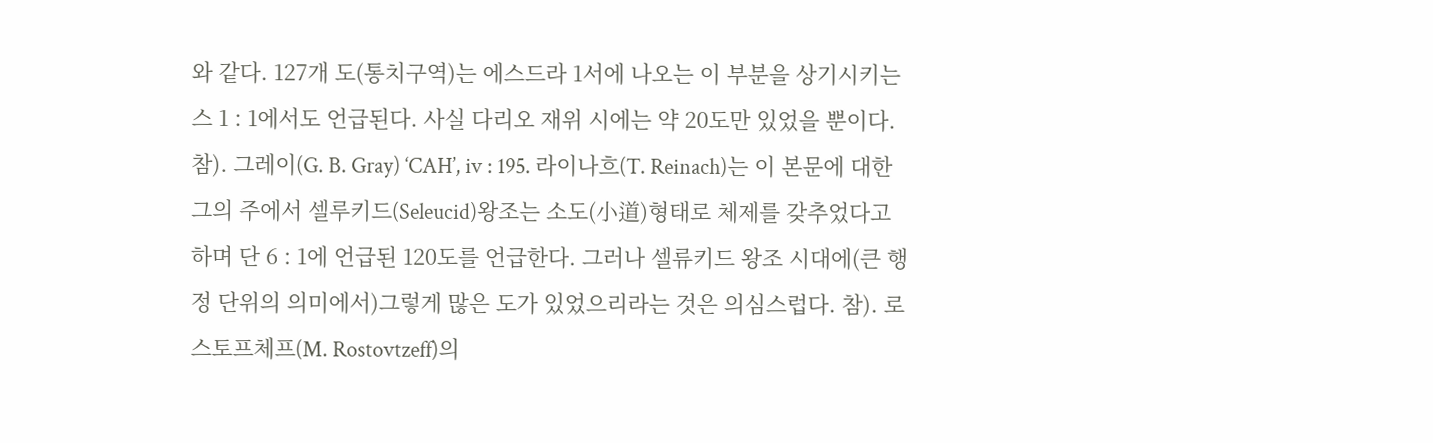와 같다. 127개 도(통치구역)는 에스드라 1서에 나오는 이 부분을 상기시키는 스 1 : 1에서도 언급된다. 사실 다리오 재위 시에는 약 20도만 있었을 뿐이다. 참). 그레이(G. B. Gray) ‘CAH’, iv : 195. 라이나흐(T. Reinach)는 이 본문에 대한 그의 주에서 셀루키드(Seleucid)왕조는 소도(小道)형태로 체제를 갖추었다고 하며 단 6 : 1에 언급된 120도를 언급한다. 그러나 셀류키드 왕조 시대에(큰 행정 단위의 의미에서)그렇게 많은 도가 있었으리라는 것은 의심스럽다. 참). 로스토프체프(M. Rostovtzeff)의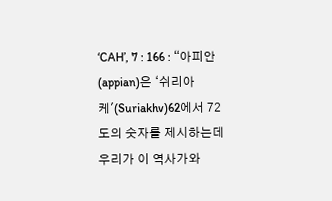‘CAH’, 7 : 166 : “아피안(appian)은 ‘쉬리아케'(Suriakhv)62에서 72 도의 숫자를 제시하는데 우리가 이 역사가와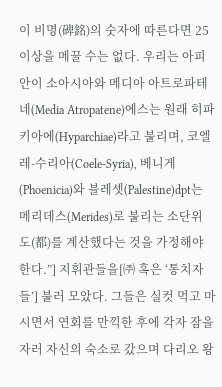이 비명(碑銘)의 숫자에 따른다면 25이상을 메꿀 수는 없다. 우리는 아피안이 소아시아와 메디아 아트로파테네(Media Atropatene)에스는 원래 히파키아에(Hyparchiae)라고 불리며, 코엘레-수리아(Coele-Syria), 베니게(Phoenicia)와 블레셋(Palestine)dpt는 메리데스(Merides)로 불리는 소단위 도(都)를 계산했다는 것을 가정해야 한다.”] 지휘관들을[㈜ 혹은 ‘통치자들’] 불러 모았다. 그들은 실컷 먹고 마시면서 연회를 만끽한 후에 각자 잠을 자러 자신의 숙소로 갔으며 다리오 왕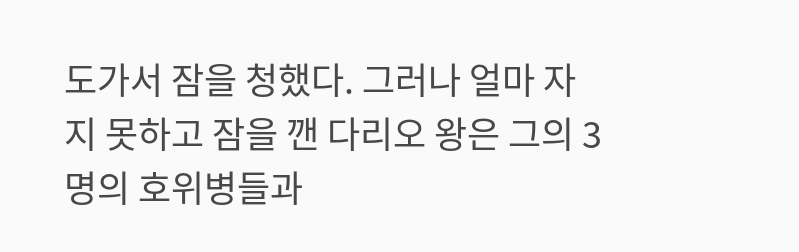도가서 잠을 청했다. 그러나 얼마 자지 못하고 잠을 깬 다리오 왕은 그의 3명의 호위병들과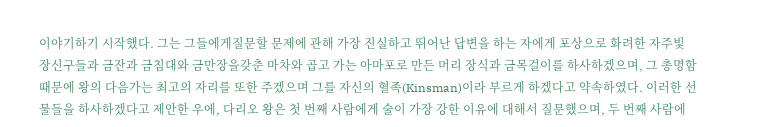이야기하기 시작했다. 그는 그들에게질문할 문제에 관해 가장 진실하고 뛰어난 답변을 하는 자에게 포상으로 화려한 자주빛 장신구들과 금잔과 금침대와 금만장을갖춘 마차와 곱고 가는 아마포로 만든 머리 장식과 금목걸이를 하사하겠으며, 그 총명함 때문에 왕의 다음가는 최고의 자리를 또한 주겠으며 그를 자신의 혈족(Kinsman)이라 부르게 하겠다고 약속하였다. 이러한 선물들을 하사하겠다고 제안한 우에, 다리오 왕은 첫 번째 사람에게 술이 가장 강한 이유에 대해서 질문했으며, 두 번째 사람에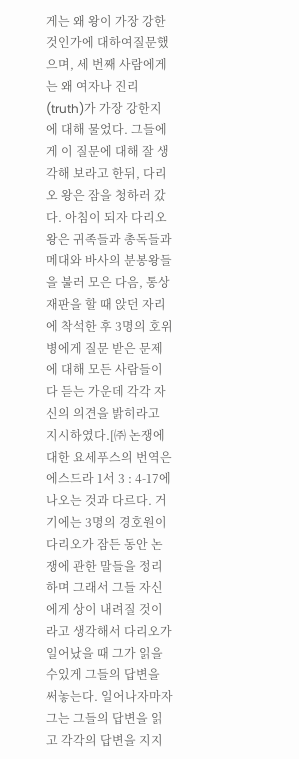게는 왜 왕이 가장 강한 것인가에 대하여질문했으며, 세 번째 사람에게는 왜 여자나 진리(truth)가 가장 강한지에 대해 물었다. 그들에게 이 질문에 대해 잘 생각해 보라고 한뒤, 다리오 왕은 잠을 청하러 갔다. 아침이 되자 다리오 왕은 귀족들과 총독들과 메대와 바사의 분봉왕들을 불러 모은 다음, 통상 재판을 할 때 앉던 자리에 착석한 후 3명의 호위병에게 질문 받은 문제에 대해 모든 사람들이 다 듣는 가운데 각각 자신의 의견을 밝히라고 지시하였다.[㈜ 논쟁에 대한 요세푸스의 번역은 에스드라 1서 3 : 4-17에 나오는 것과 다르다. 거기에는 3명의 경호원이 다리오가 잠든 동안 논쟁에 관한 말들을 정리하며 그래서 그들 자신에게 상이 내려질 것이라고 생각해서 다리오가 일어났을 때 그가 읽을 수있게 그들의 답변을 써놓는다. 일어나자마자 그는 그들의 답변을 읽고 각각의 답변을 지지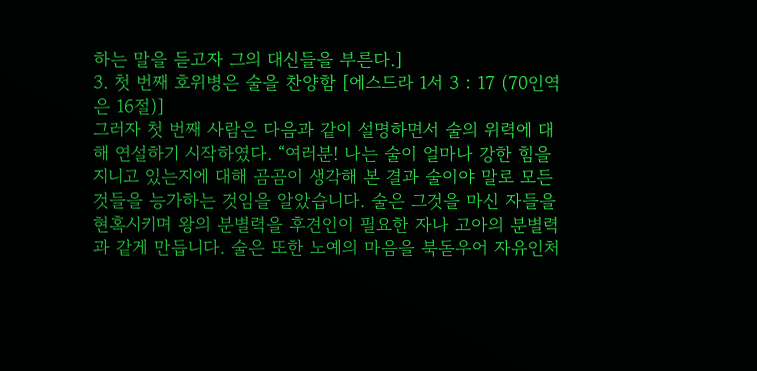하는 말을 듣고자 그의 대신들을 부른다.]
3. 첫 번째 호위병은 술을 찬양함 [에스드라 1서 3 : 17 (70인역은 16절)]
그러자 첫 번째 사람은 다음과 같이 설명하면서 술의 위력에 대해 연설하기 시작하였다. “여러분! 나는 술이 얼마나 강한 힘을 지니고 있는지에 대해 곰곰이 생각해 본 결과 술이야 말로 모든 것들을 능가하는 것임을 알았습니다. 술은 그것을 마신 자들을 현혹시키며 왕의 분별력을 후견인이 필요한 자나 고아의 분별력과 같게 만듭니다. 술은 또한 노예의 마음을 북돋우어 자유인처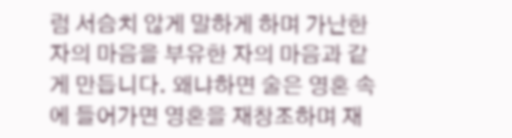럼 서슴치 않게 말하게 하며 가난한 자의 마음을 부유한 자의 마음과 같게 만듭니다. 왜냐하면 술은 영혼 속에 들어가면 영혼을 재창조하며 재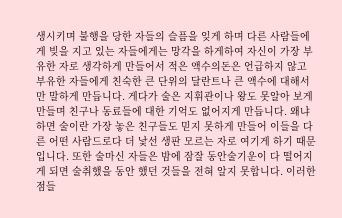생시키며 불행을 당한 자들의 슬픔을 잊게 하며 다른 사람들에게 빚을 지고 있는 자들에게는 망각을 하게하여 자신이 가장 부유한 자로 생각하게 만들어서 적은 액수의돈은 언급하지 않고 부유한 자들에게 친숙한 큰 단위의 달란트나 큰 액수에 대해서만 말하게 만듭니다. 게다가 술은 지휘관이나 왕도 못알아 보게 만들며 친구나 동료들에 대한 기억도 없어지게 만듭니다. 왜냐하면 술이란 가장 놓은 친구들도 믿지 못하게 만들어 이들을 다른 어떤 사람드로다 더 낯선 생판 모르는 자로 여기게 하기 때문입니다. 또한 술마신 자들은 밤에 잠잘 동안술기운이 다 떨어지게 되면 술취했을 동안 했던 것들을 전혀 알지 못합니다. 이러한 점들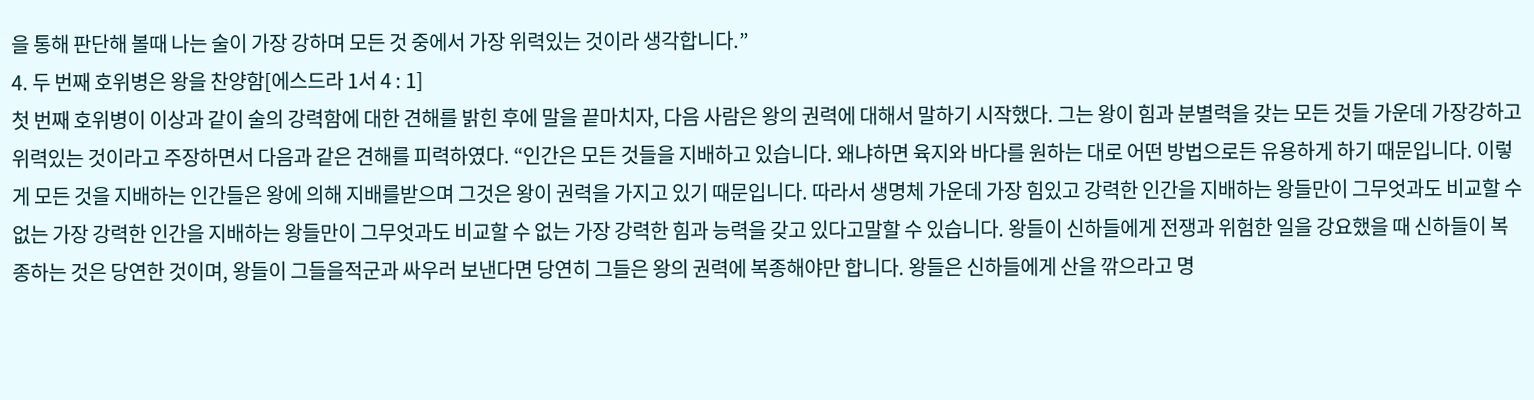을 통해 판단해 볼때 나는 술이 가장 강하며 모든 것 중에서 가장 위력있는 것이라 생각합니다.”
4. 두 번째 호위병은 왕을 찬양함[에스드라 1서 4 : 1]
첫 번째 호위병이 이상과 같이 술의 강력함에 대한 견해를 밝힌 후에 말을 끝마치자, 다음 사람은 왕의 권력에 대해서 말하기 시작했다. 그는 왕이 힘과 분별력을 갖는 모든 것들 가운데 가장강하고 위력있는 것이라고 주장하면서 다음과 같은 견해를 피력하였다. “인간은 모든 것들을 지배하고 있습니다. 왜냐하면 육지와 바다를 원하는 대로 어떤 방법으로든 유용하게 하기 때문입니다. 이렇게 모든 것을 지배하는 인간들은 왕에 의해 지배를받으며 그것은 왕이 권력을 가지고 있기 때문입니다. 따라서 생명체 가운데 가장 힘있고 강력한 인간을 지배하는 왕들만이 그무엇과도 비교할 수 없는 가장 강력한 인간을 지배하는 왕들만이 그무엇과도 비교할 수 없는 가장 강력한 힘과 능력을 갖고 있다고말할 수 있습니다. 왕들이 신하들에게 전쟁과 위험한 일을 강요했을 때 신하들이 복종하는 것은 당연한 것이며, 왕들이 그들을적군과 싸우러 보낸다면 당연히 그들은 왕의 권력에 복종해야만 합니다. 왕들은 신하들에게 산을 깎으라고 명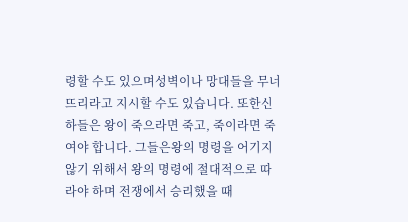령할 수도 있으며성벽이나 망대들을 무너뜨리라고 지시할 수도 있습니다. 또한신하들은 왕이 죽으라면 죽고, 죽이라면 죽여야 합니다. 그들은왕의 명령을 어기지 않기 위해서 왕의 명령에 절대적으로 따라야 하며 전쟁에서 승리했을 때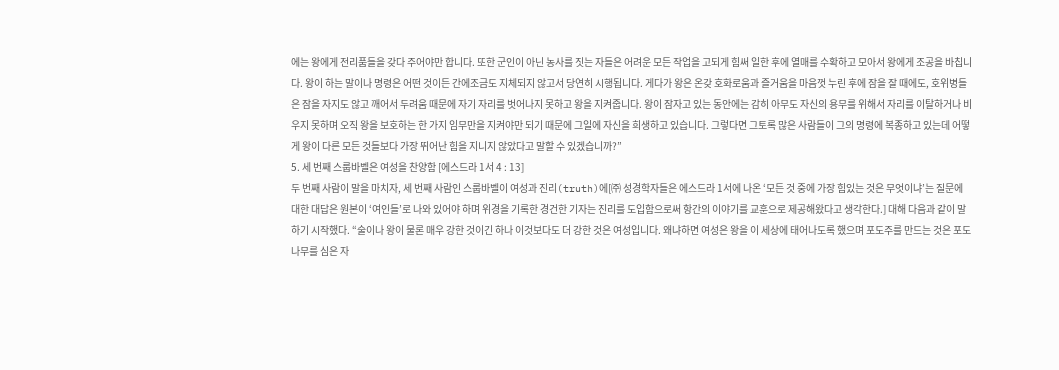에는 왕에게 전리품들을 갖다 주어야만 합니다. 또한 군인이 아닌 농사를 짓는 자들은 어려운 모든 작업을 고되게 힘써 일한 후에 열매를 수확하고 모아서 왕에게 조공을 바칩니다. 왕이 하는 말이나 명령은 어떤 것이든 간에조금도 지체되지 않고서 당연히 시행됩니다. 게다가 왕은 온갖 호화로움과 즐거움을 마음껏 누린 후에 잠을 잘 때에도, 호위병들은 잠을 자지도 않고 깨어서 두려움 때문에 자기 자리를 벗어나지 못하고 왕을 지켜줍니다. 왕이 잠자고 있는 동안에는 감히 아무도 자신의 용무를 위해서 자리를 이탈하거나 비우지 못하며 오직 왕을 보호하는 한 가지 임무만을 지켜야만 되기 때문에 그일에 자신을 희생하고 있습니다. 그렇다면 그토록 많은 사람들이 그의 명령에 복종하고 있는데 어떻게 왕이 다른 모든 것들보다 가장 뛰어난 힘을 지니지 않았다고 말할 수 있겠습니까?”
5. 세 번째 스룹바벨은 여성을 찬양함 [에스드라 1서 4 : 13]
두 번째 사람이 말을 마치자, 세 번째 사람인 스룹바벨이 여성과 진리(truth)에[㈜ 성경학자들은 에스드라 1서에 나온 ‘모든 것 중에 가장 힘있는 것은 무엇이냐’는 질문에 대한 대답은 원본이 ‘여인들’로 나와 있어야 하며 위경을 기록한 경건한 기자는 진리를 도입함으로써 항간의 이야기를 교훈으로 제공해왔다고 생각한다.] 대해 다음과 같이 말하기 시작했다. “술이나 왕이 물론 매우 강한 것이긴 하나 이것보다도 더 강한 것은 여성입니다. 왜냐하면 여성은 왕을 이 세상에 태어나도록 했으며 포도주를 만드는 것은 포도나무를 심은 자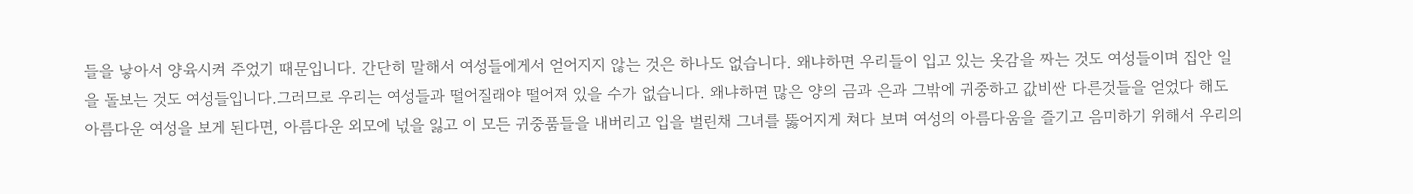들을 낳아서 양육시켜 주었기 때문입니다. 간단히 말해서 여성들에게서 얻어지지 않는 것은 하나도 없습니다. 왜냐하면 우리들이 입고 있는 옷감을 짜는 것도 여성들이며 집안 일을 돌보는 것도 여성들입니다.그러므로 우리는 여성들과 떨어질래야 떨어져 있을 수가 없습니다. 왜냐하면 많은 양의 금과 은과 그밖에 귀중하고 값비싼 다른것들을 얻었다 해도 아름다운 여성을 보게 된다면, 아름다운 외모에 넋을 잃고 이 모든 귀중품들을 내버리고 입을 벌린채 그녀를 뚫어지게 쳐다 보며 여성의 아름다움을 즐기고 음미하기 위해서 우리의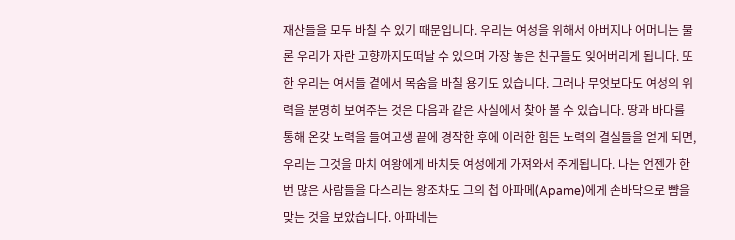재산들을 모두 바칠 수 있기 때문입니다. 우리는 여성을 위해서 아버지나 어머니는 물론 우리가 자란 고향까지도떠날 수 있으며 가장 놓은 친구들도 잊어버리게 됩니다. 또한 우리는 여서들 곁에서 목숨을 바칠 용기도 있습니다. 그러나 무엇보다도 여성의 위력을 분명히 보여주는 것은 다음과 같은 사실에서 찾아 볼 수 있습니다. 땅과 바다를 통해 온갖 노력을 들여고생 끝에 경작한 후에 이러한 힘든 노력의 결실들을 얻게 되면,우리는 그것을 마치 여왕에게 바치듯 여성에게 가져와서 주게됩니다. 나는 언젠가 한번 많은 사람들을 다스리는 왕조차도 그의 첩 아파메(Apame)에게 손바닥으로 뺨을 맞는 것을 보았습니다. 아파네는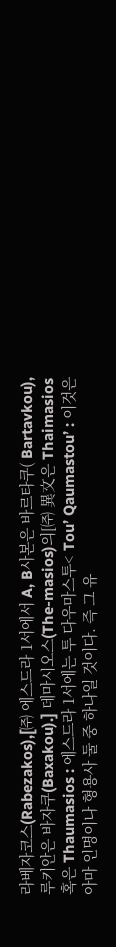라베자코스(Rabezakos),[㈜ 에스드라 1서에서 A, B사본은 바르타쿠( Bartavkou), 루키안은 바자쿠(Baxakou).] 데마시오스(The-masios)의[㈜ 異文은 Thaimasios 혹은 Thaumasios : 에스드라 1서에는 투 다우마스투< Tou’ Qaumastou’ : 이것은 아마 인명이나 형용사 둘 중 하나일 것이다. 즉 그 유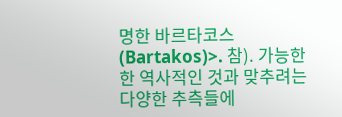명한 바르타코스(Bartakos)>. 참). 가능한한 역사적인 것과 맞추려는 다양한 추측들에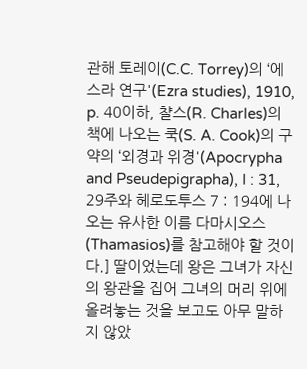관해 토레이(C.C. Torrey)의 ‘에스라 연구'(Ezra studies), 1910, p. 40이하, 챨스(R. Charles)의 책에 나오는 쿡(S. A. Cook)의 구약의 ‘외경과 위경'(Apocrypha and Pseudepigrapha), I : 31, 29주와 헤로도투스 7 : 194에 나오는 유사한 이름 다마시오스(Thamasios)를 참고해야 할 것이다.] 딸이었는데 왕은 그녀가 자신의 왕관을 집어 그녀의 머리 위에 올려놓는 것을 보고도 아무 말하지 않았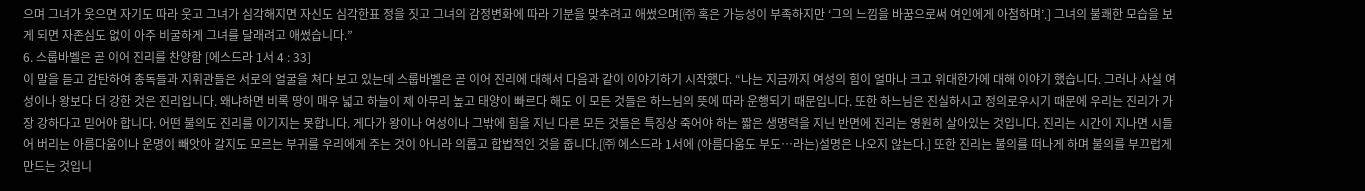으며 그녀가 웃으면 자기도 따라 웃고 그녀가 심각해지면 자신도 심각한표 정을 짓고 그녀의 감정변화에 따라 기분을 맞추려고 애썼으며[㈜ 혹은 가능성이 부족하지만 ‘그의 느낌을 바꿈으로써 여인에게 아첨하며’.] 그녀의 불쾌한 모습을 보게 되면 자존심도 없이 아주 비굴하게 그녀를 달래려고 애썼습니다.”
6. 스룹바벨은 곧 이어 진리를 찬양함 [에스드라 1서 4 : 33]
이 말을 듣고 감탄하여 총독들과 지휘관들은 서로의 얼굴을 쳐다 보고 있는데 스룹바벨은 곧 이어 진리에 대해서 다음과 같이 이야기하기 시작했다. “나는 지금까지 여성의 힘이 얼마나 크고 위대한가에 대해 이야기 했습니다. 그러나 사실 여성이나 왕보다 더 강한 것은 진리입니다. 왜냐하면 비록 땅이 매우 넓고 하늘이 제 아무리 높고 태양이 빠르다 해도 이 모든 것들은 하느님의 뜻에 따라 운행되기 때문입니다. 또한 하느님은 진실하시고 정의로우시기 때문에 우리는 진리가 가장 강하다고 믿어야 합니다. 어떤 불의도 진리를 이기지는 못합니다. 게다가 왕이나 여성이나 그밖에 힘을 지닌 다른 모든 것들은 특징상 죽어야 하는 짧은 생명력을 지닌 반면에 진리는 영원히 살아있는 것입니다. 진리는 시간이 지나면 시들어 버리는 아름다움이나 운명이 빼앗아 갈지도 모르는 부귀를 우리에게 주는 것이 아니라 의롭고 합법적인 것을 줍니다.[㈜ 에스드라 1서에 (아름다움도 부도…라는)설명은 나오지 않는다.] 또한 진리는 불의를 떠나게 하며 불의를 부끄럽게 만드는 것입니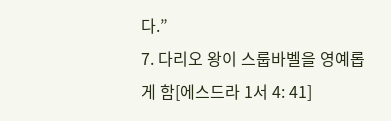다.”
7. 다리오 왕이 스룹바벨을 영예롭게 함[에스드라 1서 4: 41]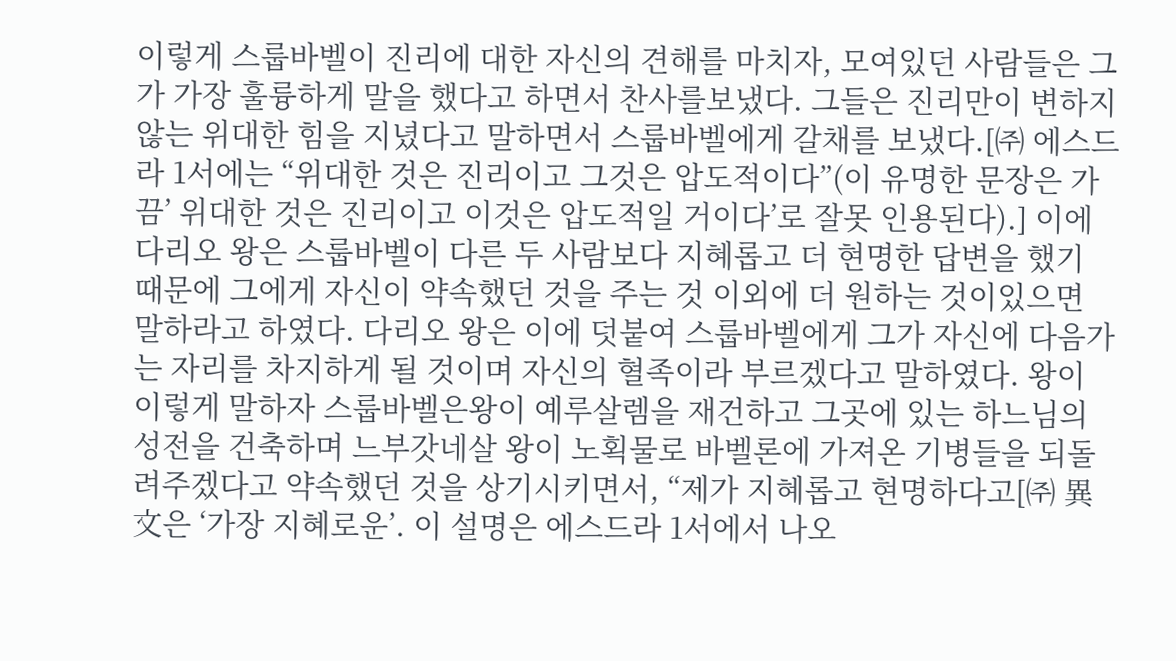이렇게 스룹바벨이 진리에 대한 자신의 견해를 마치자, 모여있던 사람들은 그가 가장 훌륭하게 말을 했다고 하면서 찬사를보냈다. 그들은 진리만이 변하지 않는 위대한 힘을 지녔다고 말하면서 스룹바벨에게 갈채를 보냈다.[㈜ 에스드라 1서에는 “위대한 것은 진리이고 그것은 압도적이다”(이 유명한 문장은 가끔’ 위대한 것은 진리이고 이것은 압도적일 거이다’로 잘못 인용된다).] 이에 다리오 왕은 스룹바벨이 다른 두 사람보다 지혜롭고 더 현명한 답변을 했기 때문에 그에게 자신이 약속했던 것을 주는 것 이외에 더 원하는 것이있으면 말하라고 하였다. 다리오 왕은 이에 덧붙여 스룹바벨에게 그가 자신에 다음가는 자리를 차지하게 될 것이며 자신의 혈족이라 부르겠다고 말하였다. 왕이 이렇게 말하자 스룹바벨은왕이 예루살렘을 재건하고 그곳에 있는 하느님의 성전을 건축하며 느부갓네살 왕이 노획물로 바벨론에 가져온 기병들을 되돌려주겠다고 약속했던 것을 상기시키면서, “제가 지혜롭고 현명하다고[㈜ 異文은 ‘가장 지혜로운’. 이 설명은 에스드라 1서에서 나오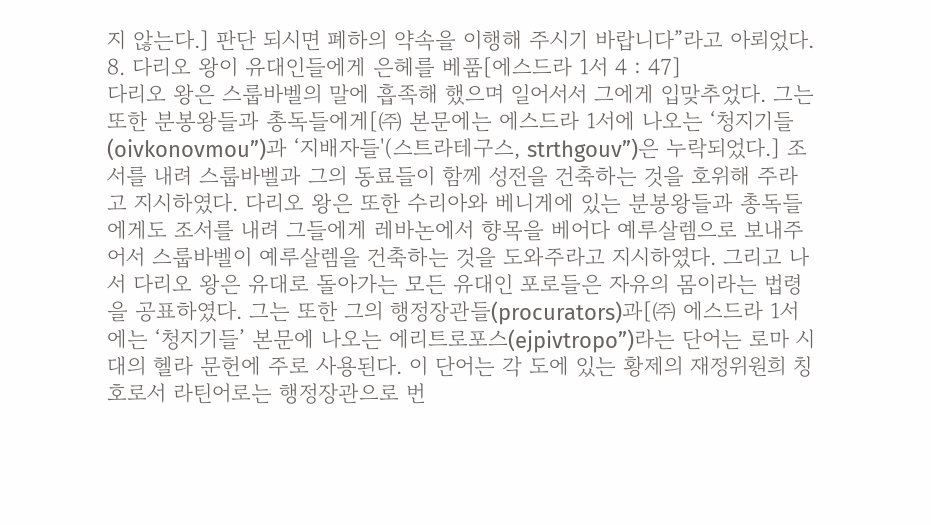지 않는다.] 판단 되시면 폐하의 약속을 이행해 주시기 바랍니다”라고 아뢰었다.
8. 다리오 왕이 유대인들에게 은헤를 베품[에스드라 1서 4 : 47]
다리오 왕은 스룹바벨의 말에 흡족해 했으며 일어서서 그에게 입맞추었다. 그는 또한 분봉왕들과 총독들에게[㈜ 본문에는 에스드라 1서에 나오는 ‘청지기들(oivkonovmou”)과 ‘지배자들'(스트라테구스, strthgouv”)은 누락되었다.] 조서를 내려 스룹바벨과 그의 동료들이 함께 성전을 건축하는 것을 호위해 주라고 지시하였다. 다리오 왕은 또한 수리아와 베니게에 있는 분봉왕들과 총독들에게도 조서를 내려 그들에게 레바논에서 향목을 베어다 예루살렘으로 보내주어서 스룹바벨이 예루살렘을 건축하는 것을 도와주라고 지시하였다. 그리고 나서 다리오 왕은 유대로 돌아가는 모든 유대인 포로들은 자유의 몸이라는 법령을 공표하였다. 그는 또한 그의 행정장관들(procurators)과[㈜ 에스드라 1서에는 ‘청지기들’ 본문에 나오는 에리트로포스(ejpivtropo”)라는 단어는 로마 시대의 헬라 문헌에 주로 사용된다. 이 단어는 각 도에 있는 황제의 재정위원희 칭호로서 라틴어로는 행정장관으로 번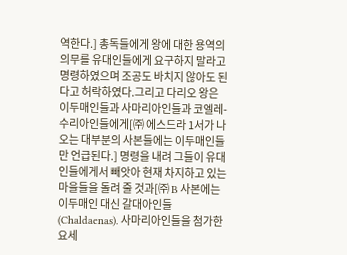역한다.] 총독들에게 왕에 대한 용역의 의무를 유대인들에게 요구하지 말라고 명령하였으며 조공도 바치지 않아도 된다고 허락하였다.그리고 다리오 왕은 이두매인들과 사마리아인들과 코엘레-수리아인들에게[㈜ 에스드라 1서가 나오는 대부분의 사본들에는 이두매인들만 언급된다.] 명령을 내려 그들이 유대인들에게서 빼앗아 현재 차지하고 있는 마을들을 돌려 줄 것과[㈜ B 사본에는 이두매인 대신 갈대아인들(Chaldaenas). 사마리아인들을 첨가한 요세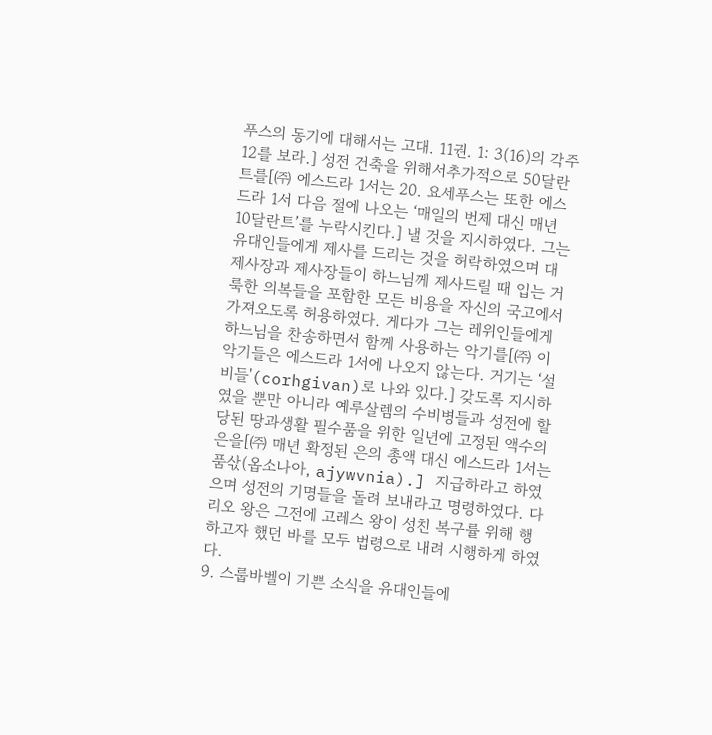푸스의 동기에 대해서는 고대. 11권. 1: 3(16)의 각주 12를 보라.] 성전 건축을 위해서추가적으로 50달란트를[㈜ 에스드라 1서는 20. 요세푸스는 또한 에스드라 1서 다음 절에 나오는 ‘매일의 번제 대신 매년 10달란트’를 누락시킨다.] 낼 것을 지시하였다. 그는 유대인들에게 제사를 드리는 것을 허락하였으며 대제사장과 제사장들이 하느님께 제사드릴 때 입는 거룩한 의복들을 포함한 모든 비용을 자신의 국고에서 가져오도록 허용하였다. 게다가 그는 레위인들에게 하느님을 찬송하면서 함께 사용하는 악기를[㈜ 이 악기들은 에스드라 1서에 나오지 않는다. 거기는 ‘설비들'(corhgivan)로 나와 있다.] 갖도록 지시하였을 뿐만 아니라 예루살렘의 수비병들과 성전에 할당된 땅과생활 필수품을 위한 일년에 고정된 액수의 은을[㈜ 매년 확정된 은의 총액 대신 에스드라 1서는 품삯(옵소나아, ajywvnia).] 지급하라고 하였으며 성전의 기명들을 돌려 보내라고 명령하였다. 다리오 왕은 그전에 고레스 왕이 성친 복구률 위해 행하고자 했던 바를 모두 법령으로 내려 시행하게 하였다.
9. 스룹바벨이 기쁜 소식을 유대인들에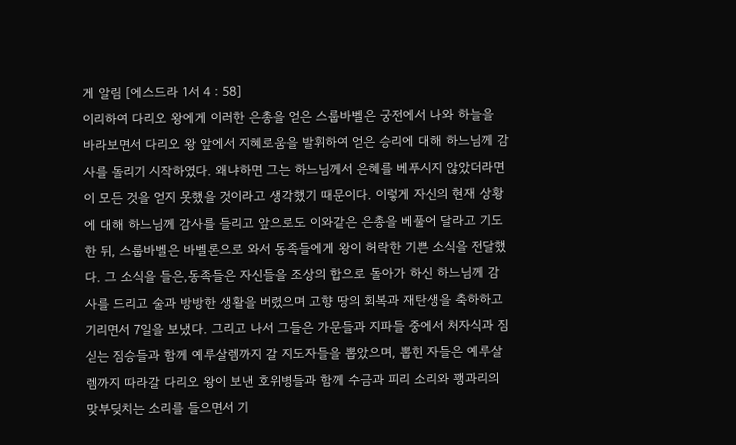게 알림 [에스드라 1서 4 : 58]
이리하여 다리오 왕에게 이러한 은총을 얻은 스룹바벨은 궁전에서 나와 하늘을 바라보면서 다리오 왕 앞에서 지혜로움을 발휘하여 얻은 승리에 대해 하느님께 감사를 돌리기 시작하였다. 왜냐하면 그는 하느님께서 은혜를 베푸시지 않았더라면 이 모든 것을 얻지 못했을 것이라고 생각했기 때문이다. 이렇게 자신의 현재 상황에 대해 하느님께 감사를 들리고 앞으로도 이와같은 은총을 베풀어 달라고 기도한 뒤, 스룹바벨은 바벨론으로 와서 동족들에게 왕이 허락한 기쁜 소식을 전달했다. 그 소식을 들은,동족들은 자신들을 조상의 합으로 돌아가 하신 하느님께 감사를 드리고 술과 방방한 생활을 버렸으며 고향 땅의 회복과 재탄생을 축하하고 기리면서 7일을 보냈다. 그리고 나서 그들은 가문들과 지파들 중에서 처자식과 짐싣는 짐승들과 함께 예루살렘까지 갈 지도자들을 뽑았으며, 뽑힌 자들은 예루살렘까지 따라갈 다리오 왕이 보낸 호위병들과 함께 수금과 피리 소리와 꽹과리의 맞부딪치는 소리를 들으면서 기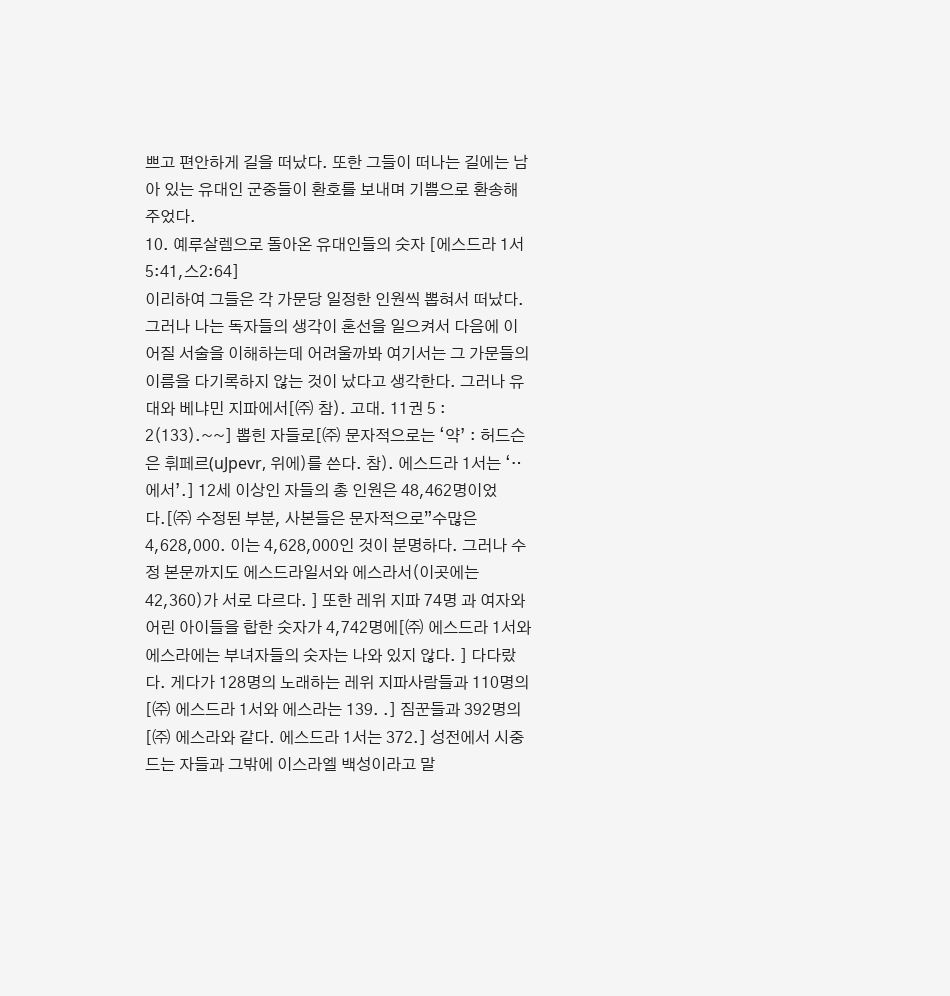쁘고 편안하게 길을 떠났다. 또한 그들이 떠나는 길에는 남아 있는 유대인 군중들이 환호를 보내며 기쁨으로 환송해 주었다.
10. 예루살렘으로 돌아온 유대인들의 숫자 [에스드라 1서 5:41,스2:64]
이리하여 그들은 각 가문당 일정한 인원씩 뽑혀서 떠났다. 그러나 나는 독자들의 생각이 혼선을 일으켜서 다음에 이어질 서술을 이해하는데 어려울까봐 여기서는 그 가문들의 이름을 다기록하지 않는 것이 났다고 생각한다. 그러나 유대와 베냐민 지파에서[㈜ 참). 고대. 11권 5 : 2(133).~~] 뽑힌 자들로[㈜ 문자적으로는 ‘약’ : 허드슨은 휘페르(uJpevr, 위에)를 쓴다. 참). 에스드라 1서는 ‘‥에서’.] 12세 이상인 자들의 총 인원은 48,462명이었다.[㈜ 수정된 부분, 사본들은 문자적으로”수많은 4,628,000. 이는 4,628,000인 것이 분명하다. 그러나 수정 본문까지도 에스드라일서와 에스라서(이곳에는 42,360)가 서로 다르다. ] 또한 레위 지파 74명 과 여자와 어린 아이들을 합한 숫자가 4,742명에[㈜ 에스드라 1서와 에스라에는 부녀자들의 숫자는 나와 있지 않다. ] 다다랐다. 게다가 128명의 노래하는 레위 지파사람들과 110명의[㈜ 에스드라 1서와 에스라는 139. .] 짐꾼들과 392명의[㈜ 에스라와 같다. 에스드라 1서는 372.] 성전에서 시중드는 자들과 그밖에 이스라엘 백성이라고 말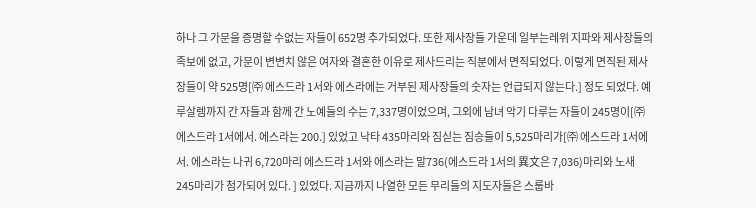하나 그 가문을 증명할 수없는 자들이 652명 추가되었다. 또한 제사장들 가운데 일부는레위 지파와 제사장들의 족보에 없고, 가문이 변변치 않은 여자와 결혼한 이유로 제사드리는 직분에서 면직되었다. 이렇게 면직된 제사장들이 약 525명[㈜ 에스드라 1서와 에스라에는 거부된 제사장들의 숫자는 언급되지 않는다.] 정도 되었다. 예루살렘까지 간 자들과 함께 간 노예들의 수는 7,337명이었으며, 그외에 남녀 악기 다루는 자들이 245명이[㈜ 에스드라 1서에서. 에스라는 200.] 있었고 낙타 435마리와 짐싣는 짐승들이 5,525마리가[㈜ 에스드라 1서에서. 에스라는 나귀 6,720마리 에스드라 1서와 에스라는 말736(에스드라 1서의 異文은 7,036)마리와 노새 245마리가 첨가되어 있다. ] 있었다. 지금까지 나열한 모든 무리들의 지도자들은 스룹바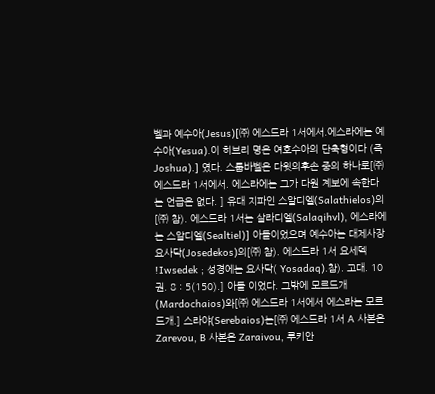벨과 예수아(Jesus)[㈜ 에스드라 1서에서.에스라에는 예수아(Yesua).이 히브리 명은 여호수아의 단축형이다 (즉 Joshua).] 였다. 스룹바벨은 다윗의후손 중의 하나로[㈜ 에스드라 1서에서. 에스라에는 그가 다원 계보에 속한다는 언급은 없다. ] 유대 지파인 스알디엘(Salathielos)의[㈜ 참). 에스드라 1서는 살라디엘(Salaqihvl), 에스라에는 스알디엘(Sealtiel)] 아들이었으며 예수아는 대제사장 요사닥(Josedekos)의[㈜ 참). 에스드라 1서 요세덱 !Iwsedek ; 성경에는 요사닥( Yosadaq).참). 고대. 10권. 8 : 5(150).] 아들 이었다. 그밖에 모르드개(Mardochaios)와[㈜ 에스드라 1서에서 에스라는 모르드개.] 스라야(Serebaios)는[㈜ 에스드라 1서 A 사본은 Zarevou, B 사본은 Zaraivou, 루키안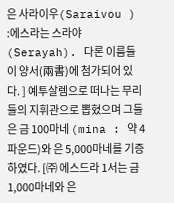은 사라이우(Saraivou ) :에스라는 스라야(Serayah). 다론 이름들이 양서(兩書)에 첨가되어 있다. ] 예투살렘으로 떠나는 무리들의 지휘관으로 뽑혔으며 그들은 금 100마네 (mina : 약 4파운드)와 은 5,000마네를 기증하였다. [㈜ 에스드라 1서는 금 1,000마네와 은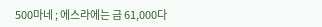500마네 ; 에스라에는 금 61,000다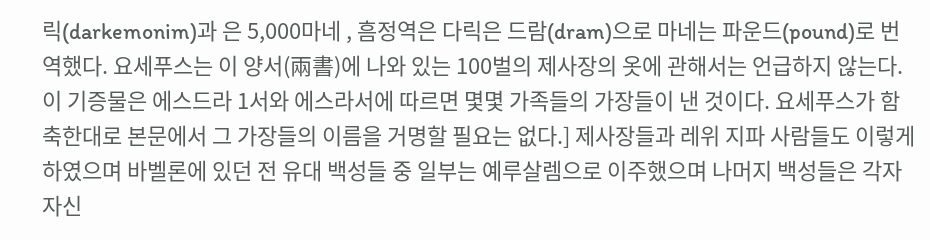릭(darkemonim)과 은 5,000마네 , 흠정역은 다릭은 드람(dram)으로 마네는 파운드(pound)로 번역했다. 요세푸스는 이 양서(兩書)에 나와 있는 100벌의 제사장의 옷에 관해서는 언급하지 않는다. 이 기증물은 에스드라 1서와 에스라서에 따르면 몇몇 가족들의 가장들이 낸 것이다. 요세푸스가 함축한대로 본문에서 그 가장들의 이름을 거명할 필요는 없다.] 제사장들과 레위 지파 사람들도 이렇게 하였으며 바벨론에 있던 전 유대 백성들 중 일부는 예루살렘으로 이주했으며 나머지 백성들은 각자 자신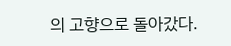의 고향으로 돌아갔다.